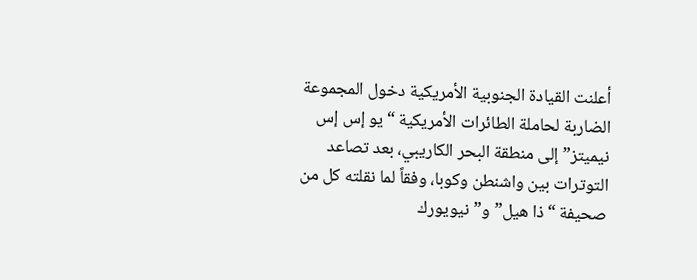أعلنت القيادة الجنوبية الأمريكية دخول المجموعة الضاربة لحاملة الطائرات الأمريكية “يو إس إس نيميتز” إلى منطقة البحر الكاريبي، بعد تصاعد التوترات بين واشنطن وكوبا، وفقاً لما نقلته كل من صحيفة “ذا هيل” و”نيويورك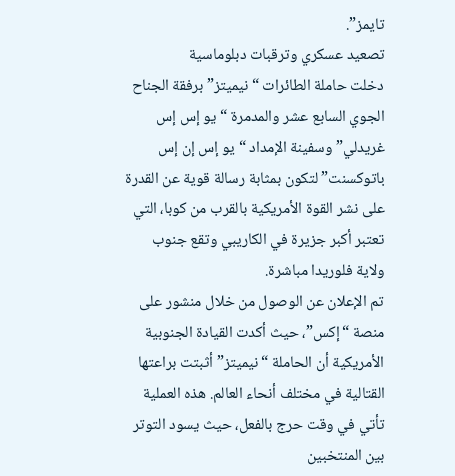تايمز”.
تصعيد عسكري وترقبات دبلوماسية
دخلت حاملة الطائرات “نيميتز” برفقة الجناح الجوي السابع عشر والمدمرة “يو إس إس غريدلي” وسفينة الإمداد “يو إس إن إس باتوكسنت” لتكون بمثابة رسالة قوية عن القدرة على نشر القوة الأمريكية بالقرب من كوبا، التي تعتبر أكبر جزيرة في الكاريبي وتقع جنوب ولاية فلوريدا مباشرة.
تم الإعلان عن الوصول من خلال منشور على منصة “إكس”، حيث أكدت القيادة الجنوبية الأمريكية أن الحاملة “نيميتز” أثبتت براعتها القتالية في مختلف أنحاء العالم. هذه العملية تأتي في وقت حرج بالفعل، حيث يسود التوتر بين المنتخبين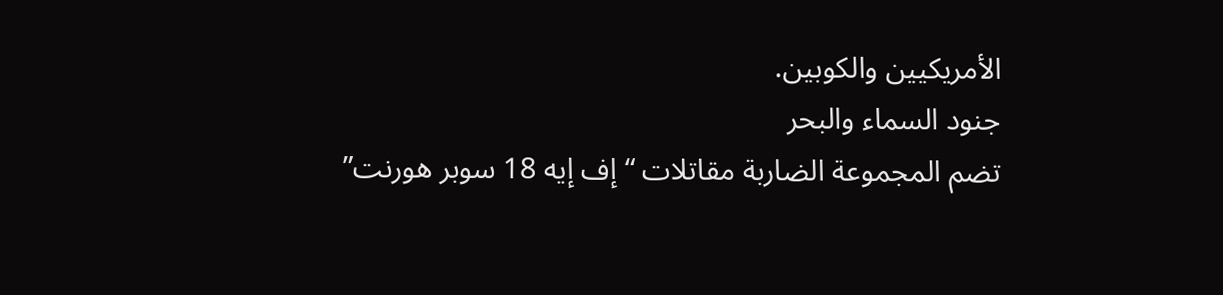الأمريكيين والكوبين.
جنود السماء والبحر
تضم المجموعة الضاربة مقاتلات “إف إيه 18 سوبر هورنت”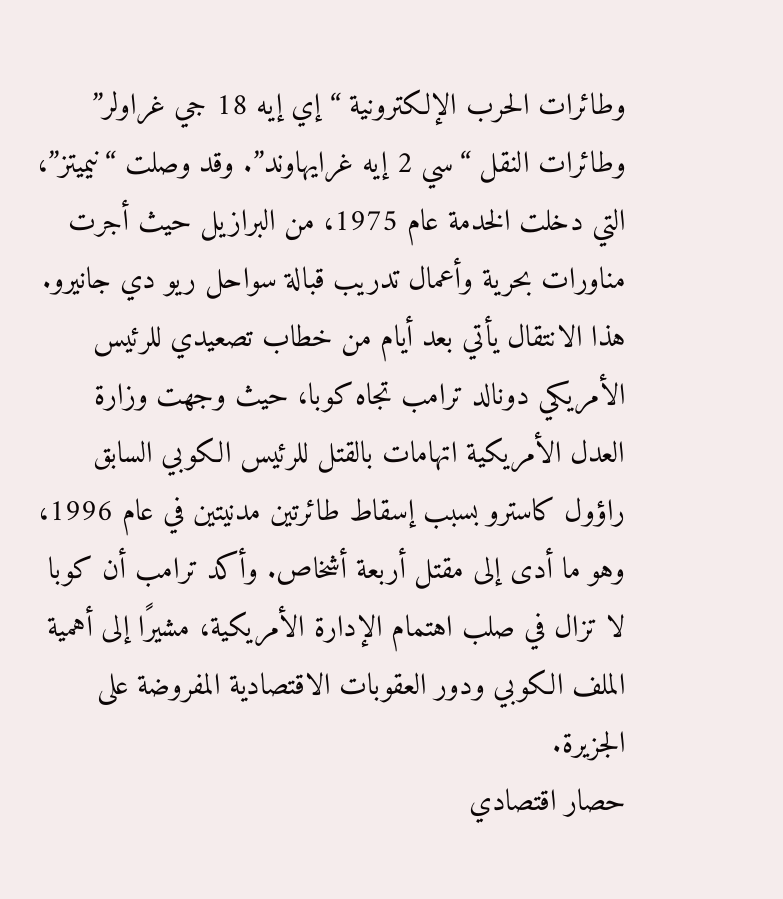وطائرات الحرب الإلكترونية “إي إيه 18 جي غراولر” وطائرات النقل “سي 2 إيه غرايهاوند”. وقد وصلت “نيميتز”، التي دخلت الخدمة عام 1975، من البرازيل حيث أجرت مناورات بحرية وأعمال تدريب قبالة سواحل ريو دي جانيرو.
هذا الانتقال يأتي بعد أيام من خطاب تصعيدي للرئيس الأمريكي دونالد ترامب تجاه كوبا، حيث وجهت وزارة العدل الأمريكية اتهامات بالقتل للرئيس الكوبي السابق راؤول كاسترو بسبب إسقاط طائرتين مدنيتين في عام 1996، وهو ما أدى إلى مقتل أربعة أشخاص. وأكد ترامب أن كوبا لا تزال في صلب اهتمام الإدارة الأمريكية، مشيرًا إلى أهمية الملف الكوبي ودور العقوبات الاقتصادية المفروضة على الجزيرة.
حصار اقتصادي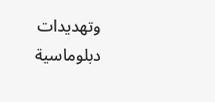وتهديدات دبلوماسية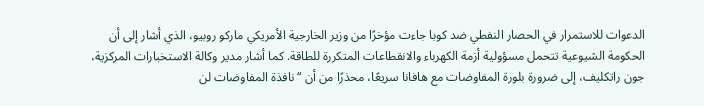الدعوات للاستمرار في الحصار النفطي ضد كوبا جاءت مؤخرًا من وزير الخارجية الأمريكي ماركو روبيو، الذي أشار إلى أن الحكومة الشيوعية تتحمل مسؤولية أزمة الكهرباء والانقطاعات المتكررة للطاقة. كما أشار مدير وكالة الاستخبارات المركزية، جون راتكليف، إلى ضرورة بلورة المفاوضات مع هافانا سريعًا، محذرًا من أن “نافذة المفاوضات لن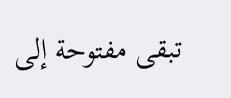تبقى مفتوحة إلى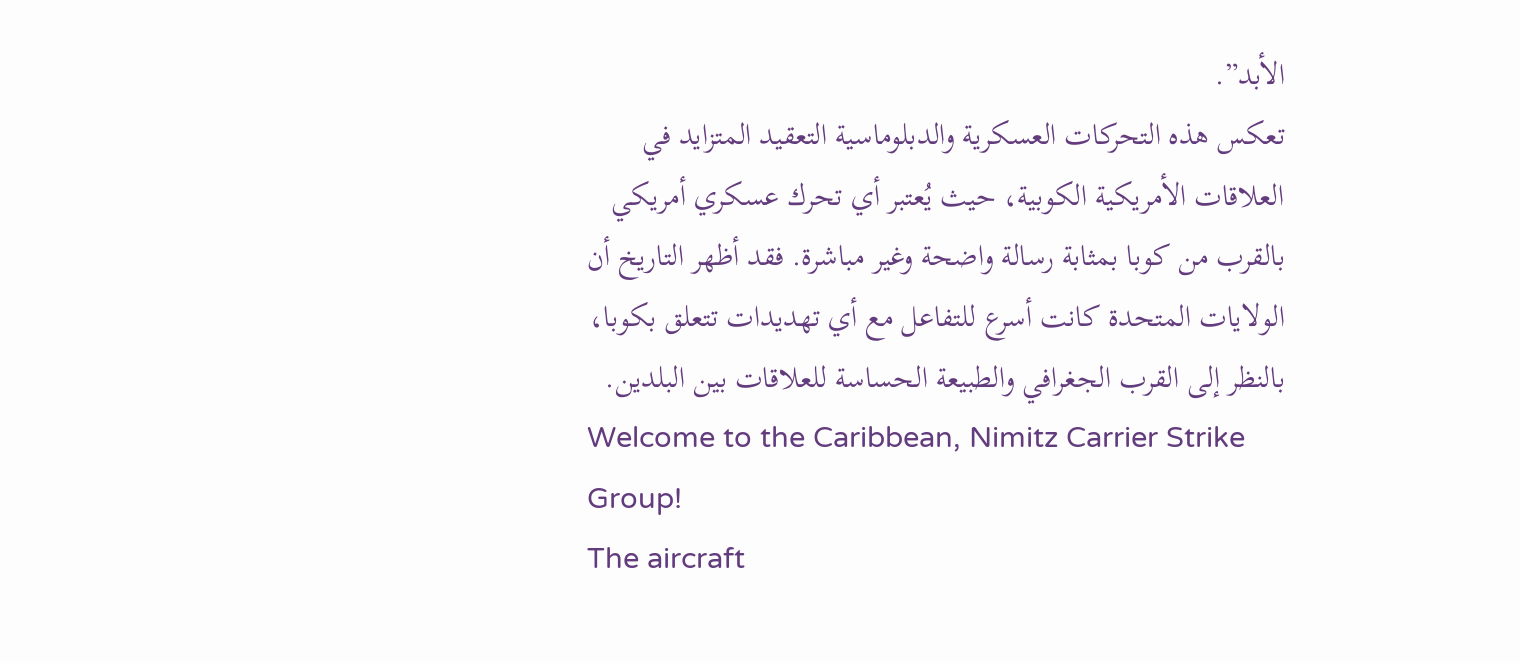الأبد”.
تعكس هذه التحركات العسكرية والدبلوماسية التعقيد المتزايد في العلاقات الأمريكية الكوبية، حيث يُعتبر أي تحرك عسكري أمريكي بالقرب من كوبا بمثابة رسالة واضحة وغير مباشرة. فقد أظهر التاريخ أن الولايات المتحدة كانت أسرع للتفاعل مع أي تهديدات تتعلق بكوبا، بالنظر إلى القرب الجغرافي والطبيعة الحساسة للعلاقات بين البلدين.
Welcome to the Caribbean, Nimitz Carrier Strike Group!
The aircraft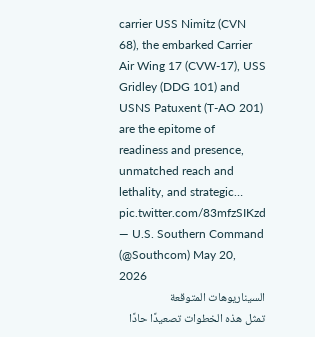carrier USS Nimitz (CVN 68), the embarked Carrier Air Wing 17 (CVW-17), USS Gridley (DDG 101) and USNS Patuxent (T-AO 201) are the epitome of readiness and presence, unmatched reach and lethality, and strategic… pic.twitter.com/83mfzSIKzd
— U.S. Southern Command (@Southcom) May 20, 2026
السيناريوهات المتوقعة
تمثل هذه الخطوات تصعيدًا حادًا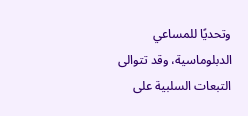وتحديًا للمساعي الدبلوماسية، وقد تتوالى التبعات السلبية على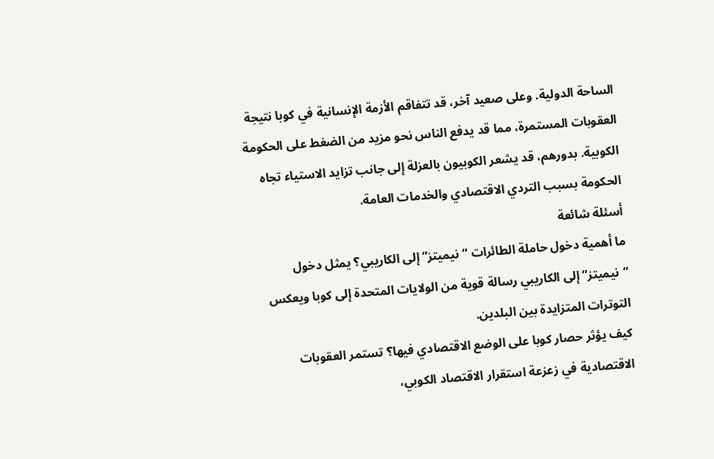الساحة الدولية. وعلى صعيد آخر، قد تتفاقم الأزمة الإنسانية في كوبا نتيجة العقوبات المستمرة، مما قد يدفع الناس نحو مزيد من الضغط على الحكومة الكوبية. بدورهم، قد يشعر الكوبيون بالعزلة إلى جانب تزايد الاستياء تجاه الحكومة بسبب التردي الاقتصادي والخدمات العامة.
أسئلة شائعة
ما أهمية دخول حاملة الطائرات “نيميتز” إلى الكاريبي؟ يمثل دخول “نيميتز” إلى الكاريبي رسالة قوية من الولايات المتحدة إلى كوبا ويعكس التوترات المتزايدة بين البلدين.
كيف يؤثر حصار كوبا على الوضع الاقتصادي فيها؟ تستمر العقوبات الاقتصادية في زعزعة استقرار الاقتصاد الكوبي،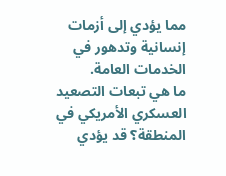مما يؤدي إلى أزمات إنسانية وتدهور في الخدمات العامة.
ما هي تبعات التصعيد العسكري الأمريكي في المنطقة؟ قد يؤدي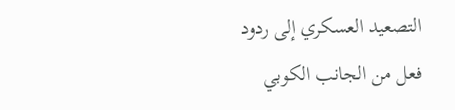التصعيد العسكري إلى ردود فعل من الجانب الكوبي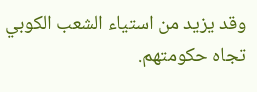وقد يزيد من استياء الشعب الكوبي تجاه حكومتهم.